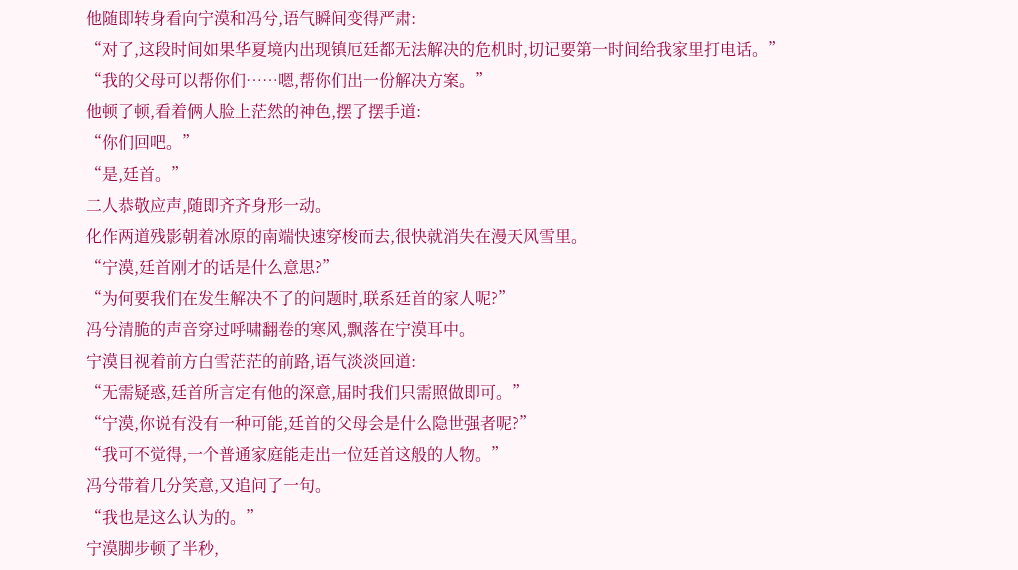他随即转身看向宁漠和冯兮,语气瞬间变得严肃:
“对了,这段时间如果华夏境内出现镇厄廷都无法解决的危机时,切记要第一时间给我家里打电话。”
“我的父母可以帮你们……嗯,帮你们出一份解决方案。”
他顿了顿,看着俩人脸上茫然的神色,摆了摆手道:
“你们回吧。”
“是,廷首。”
二人恭敬应声,随即齐齐身形一动。
化作两道残影朝着冰原的南端快速穿梭而去,很快就消失在漫天风雪里。
“宁漠,廷首刚才的话是什么意思?”
“为何要我们在发生解决不了的问题时,联系廷首的家人呢?”
冯兮清脆的声音穿过呼啸翻卷的寒风,飘落在宁漠耳中。
宁漠目视着前方白雪茫茫的前路,语气淡淡回道:
“无需疑惑,廷首所言定有他的深意,届时我们只需照做即可。”
“宁漠,你说有没有一种可能,廷首的父母会是什么隐世强者呢?”
“我可不觉得,一个普通家庭能走出一位廷首这般的人物。”
冯兮带着几分笑意,又追问了一句。
“我也是这么认为的。”
宁漠脚步顿了半秒,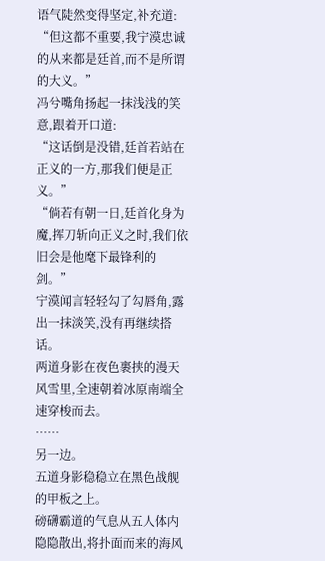语气陡然变得坚定,补充道:
“但这都不重要,我宁漠忠诚的从来都是廷首,而不是所谓的大义。”
冯兮嘴角扬起一抹浅浅的笑意,跟着开口道:
“这话倒是没错,廷首若站在正义的一方,那我们便是正义。”
“倘若有朝一日,廷首化身为魔,挥刀斩向正义之时,我们依旧会是他麾下最锋利的剑。”
宁漠闻言轻轻勾了勾唇角,露出一抹淡笑,没有再继续搭话。
两道身影在夜色裹挟的漫天风雪里,全速朝着冰原南端全速穿梭而去。
……
另一边。
五道身影稳稳立在黑色战舰的甲板之上。
磅礴霸道的气息从五人体内隐隐散出,将扑面而来的海风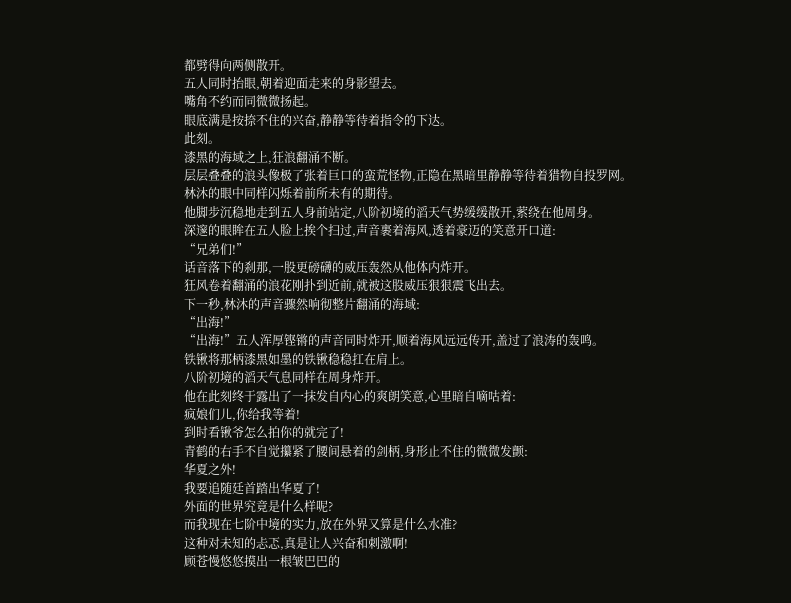都劈得向两侧散开。
五人同时抬眼,朝着迎面走来的身影望去。
嘴角不约而同微微扬起。
眼底满是按捺不住的兴奋,静静等待着指令的下达。
此刻。
漆黑的海域之上,狂浪翻涌不断。
层层叠叠的浪头像极了张着巨口的蛮荒怪物,正隐在黑暗里静静等待着猎物自投罗网。
林沐的眼中同样闪烁着前所未有的期待。
他脚步沉稳地走到五人身前站定,八阶初境的滔天气势缓缓散开,萦绕在他周身。
深邃的眼眸在五人脸上挨个扫过,声音裹着海风,透着豪迈的笑意开口道:
“兄弟们!”
话音落下的刹那,一股更磅礴的威压轰然从他体内炸开。
狂风卷着翻涌的浪花刚扑到近前,就被这股威压狠狠震飞出去。
下一秒,林沐的声音骤然响彻整片翻涌的海域:
“出海!”
“出海!”五人浑厚铿锵的声音同时炸开,顺着海风远远传开,盖过了浪涛的轰鸣。
铁锹将那柄漆黑如墨的铁锹稳稳扛在肩上。
八阶初境的滔天气息同样在周身炸开。
他在此刻终于露出了一抹发自内心的爽朗笑意,心里暗自嘀咕着:
疯娘们儿,你给我等着!
到时看锹爷怎么拍你的就完了!
青鹤的右手不自觉攥紧了腰间悬着的剑柄,身形止不住的微微发颤:
华夏之外!
我要追随廷首踏出华夏了!
外面的世界究竟是什么样呢?
而我现在七阶中境的实力,放在外界又算是什么水准?
这种对未知的忐忑,真是让人兴奋和刺激啊!
顾苍慢悠悠摸出一根皱巴巴的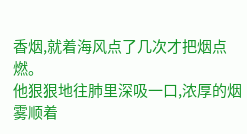香烟,就着海风点了几次才把烟点燃。
他狠狠地往肺里深吸一口,浓厚的烟雾顺着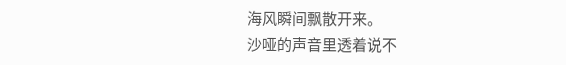海风瞬间飘散开来。
沙哑的声音里透着说不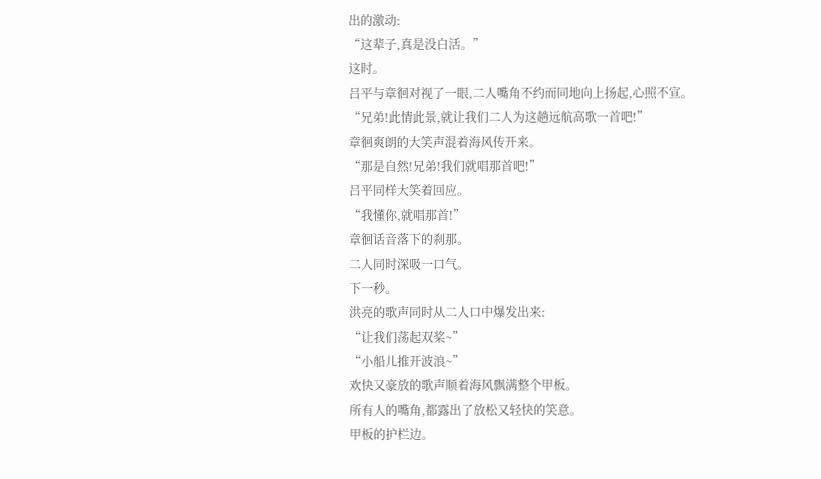出的激动:
“这辈子,真是没白活。”
这时。
吕平与章徊对视了一眼,二人嘴角不约而同地向上扬起,心照不宣。
“兄弟!此情此景,就让我们二人为这趟远航高歌一首吧!”
章徊爽朗的大笑声混着海风传开来。
“那是自然!兄弟!我们就唱那首吧!”
吕平同样大笑着回应。
“我懂你,就唱那首!”
章徊话音落下的刹那。
二人同时深吸一口气。
下一秒。
洪亮的歌声同时从二人口中爆发出来:
“让我们荡起双桨~”
“小船儿推开波浪~”
欢快又豪放的歌声顺着海风飘满整个甲板。
所有人的嘴角,都露出了放松又轻快的笑意。
甲板的护栏边。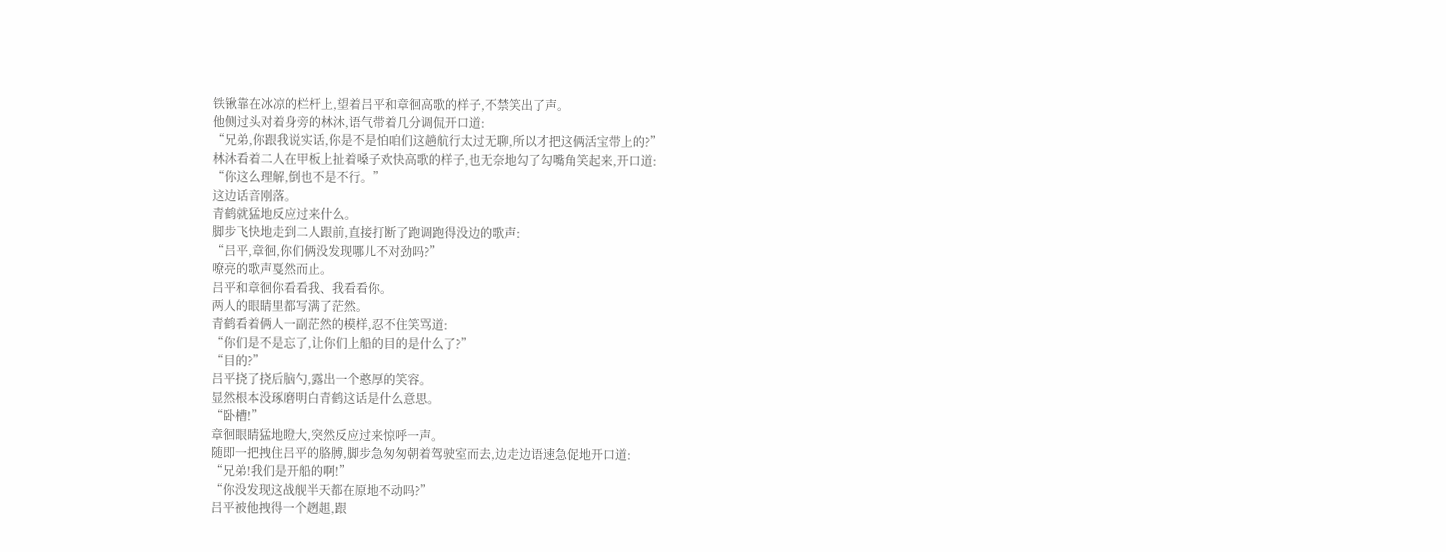铁锹靠在冰凉的栏杆上,望着吕平和章徊高歌的样子,不禁笑出了声。
他侧过头对着身旁的林沐,语气带着几分调侃开口道:
“兄弟,你跟我说实话,你是不是怕咱们这趟航行太过无聊,所以才把这俩活宝带上的?”
林沐看着二人在甲板上扯着嗓子欢快高歌的样子,也无奈地勾了勾嘴角笑起来,开口道:
“你这么理解,倒也不是不行。”
这边话音刚落。
青鹤就猛地反应过来什么。
脚步飞快地走到二人跟前,直接打断了跑调跑得没边的歌声:
“吕平,章徊,你们俩没发现哪儿不对劲吗?”
嘹亮的歌声戛然而止。
吕平和章徊你看看我、我看看你。
两人的眼睛里都写满了茫然。
青鹤看着俩人一副茫然的模样,忍不住笑骂道:
“你们是不是忘了,让你们上船的目的是什么了?”
“目的?”
吕平挠了挠后脑勺,露出一个憨厚的笑容。
显然根本没琢磨明白青鹤这话是什么意思。
“卧槽!”
章徊眼睛猛地瞪大,突然反应过来惊呼一声。
随即一把拽住吕平的胳膊,脚步急匆匆朝着驾驶室而去,边走边语速急促地开口道:
“兄弟!我们是开船的啊!”
“你没发现这战舰半天都在原地不动吗?”
吕平被他拽得一个趔趄,跟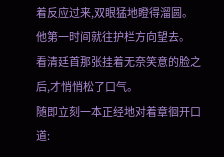着反应过来,双眼猛地瞪得溜圆。
他第一时间就往护栏方向望去。
看清廷首那张挂着无奈笑意的脸之后,才悄悄松了口气。
随即立刻一本正经地对着章徊开口道: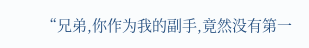“兄弟,你作为我的副手,竟然没有第一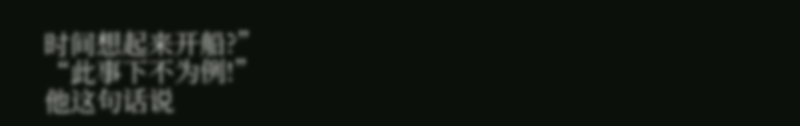时间想起来开船?”
“此事下不为例!”
他这句话说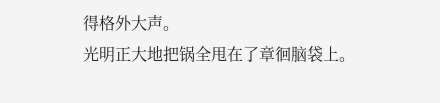得格外大声。
光明正大地把锅全甩在了章徊脑袋上。